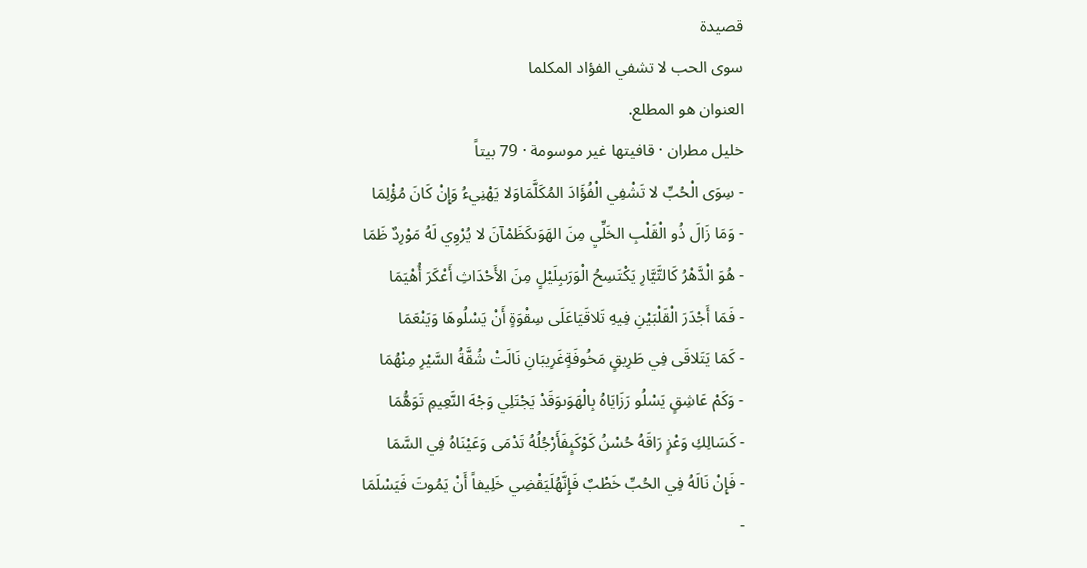قصيدة
سوى الحب لا تشفي الفؤاد المكلما
العنوان هو المطلع.
خليل مطران · قافيتها غير موسومة · 79 بيتاً
- سِوَى الْحُبِّ لا تَشْفِي الْفُؤَادَ المُكَلَّمَاوَلا يَهْنِيءُ وَإِنْ كَانَ مُؤْلِمَا
- وَمَا زَالَ ذُو الْقَلْبِ الخَلِّيِ مِنَ الهَوَىكَظَمْآنَ لا يُرْوِي لَهُ مَوْرِدٌ ظَمَا
- هُوَ الْدَّهْرُ كَالتَّيَّارِ يَكْتَسِحُ الْوَرَىبِلَيْلٍ مِنَ الأَحْدَاثِ أَعْكَرَ أُهْيَمَا
- فَمَا أَجْدَرَ الْقَلْبَيْنِ فِيهِ تَلاقَيَاعَلَى سِقْوَةٍ أَنْ يَسْلُوهَا وَيَنْعَمَا
- كَمَا يَتَلاقَى فِي طَرِيقٍ مَخُوفَةٍغَرِيبَانِ نَالَتْ شُقَّةُ السَّيْرِ مِنْهُمَا
- وَكَمْ عَاشِقٍ يَسْلُو رَزَايَاهُ بِالْهَوَىوَقَدْ يَجْتَلِي وَجْهَ النَّعِيمِ تَوَهُّمَا
- كَسَالِكِ وَعْزٍ رَاقَهُ حُسْنُ كَوْكَبٍفَأَرْجُلُهُ تَدْمَى وَعَيْنَاهُ فِي السَّمَا
- فَإِنْ نَالَهُ فِي الحُبِّ خَطْبٌ فَإِنَّهُلَيَقْضِي خَلِيفاً أَنْ يَمُوتَ فَيَسْلَمَا
-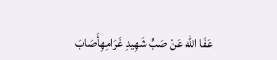عَفَا الله عَنْ صَبٍّ شَهِيدِ غَرَامِهِأَصَابَ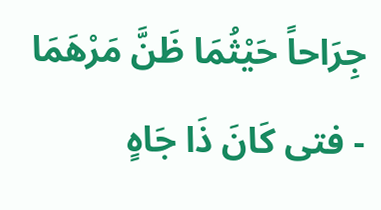جِرَاحاً حَيْثُمَا ظَنَّ مَرْهَمَا
- فتى كَانَ ذَا جَاهٍ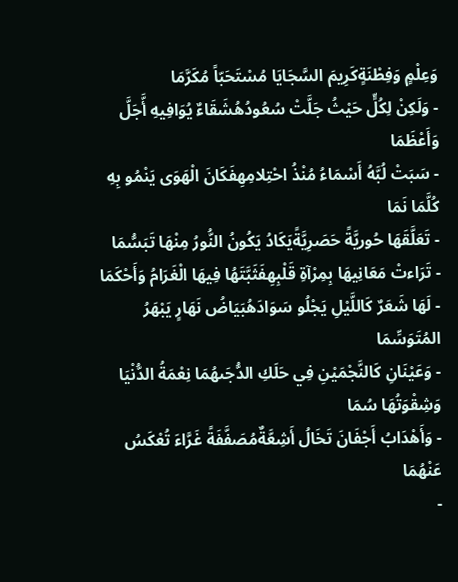وَعِلْمٍ وَفِطْنَةٍكَرِيمَ السَّجَايَا مُسْتَحَبّاً مُكَرَّمَا
- وَلَكِنْ لِكُلٍّ حَيْثُ جَلَّتْ سُعُودُهُشَقَاءٌ يُوَافِيهِ أَّجَلَّ وَأَعْظَمَا
- سَبَتْ لُبَّهُ أَسْمَاءُ مُنْذُ احْتِلامِهِفَكَانَ الْهَوَى يَنْمُو بِهِ كُلَّمَا نَمَا
- تَعَلَّقَهَا حُوريَّةً حَصَرِيَّةًيَكَادُ يَكُونُ النُّورُ مِنْهَا تَبَسُّمَا
- تَرَاءتْ مَعَانِيهَا بِمِرْآةِ قَلْبِهِفَثَبَّتَهُا فِيهَا الْغَرَامُ وَأَحْكَمَا
- لَهَا شَعَرٌ كَاللَّيْلِ يَجْلُو سَوَادَهُبَيَاضُ نَهَارٍ يَبْهَرُ المُتَوَسِّمَا
- وَعَيْنَانِ كَالنَّجْمَيْنِ فِي حَلَكِ الدُّجَىهُمَا نِعْمَةُ الدُّنْيَا وَشِقْوَتُهَا سُمَا
- وَأَهْدَابُ أَجْفَانَ تَخَالُ أَشِعَّةٌمُصَفَّفَةً غَرَّاءَ تُعْكَسُ عَنْهُمَا
-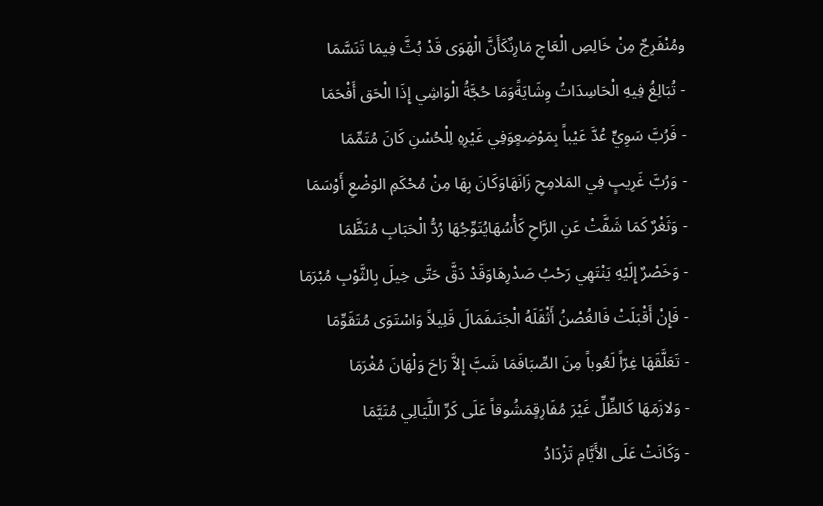ومُنْفَرِجٌ مِنْ خَالِصِ الْعَاجِ مَارِنٌكَأَنَّ الْهَوَى قَدْ بُثَّ فِيمَا تَنَسَّمَا
- تُبَالِغُ فِيهِ الْحَاسِدَاتُ وِشَايَةًوَمَا حُجَّةُ الْوَاشِي إِذَا الْحَق أَفْحَمَا
- فَرُبَّ سَوِيٍّ عُدَّ عَيْباً بِمَوْضِعٍوَفِي غَيْرِهِ لِلْحُسْنِ كَانَ مُتَمِّمَا
- وَرُبَّ غَرِيبٍ فِي المَلامِحِ زَانَهَاوَكَانَ بِهَا مِنْ مُحْكَمِ الوَضْعِ أَوْسَمَا
- وَثَغْرٌ كَمَا شَفَّتْ عَنِ الرَّاحِ كَأْسُهَايُتَوِّجُهَا رُدُّ الْحَبَابِ مُنَظَّمَا
- وَخَصْرٌ إِلَيْهِ يَنْتَهِي رَحْبُ صَدْرِهَاوَقَدْ دَقَّ حَتَّى خِيلَ بِالثَّوْبِ مُبْرَمَا
- فَإِنْ أَقْبَلَتْ فَالغُصْنُ أَثْقَلَهُ الْجَنَىفَمَالَ قَلِيلاً وَاسْتَوَى مُتَقَوِّمَا
- تَعَلَّقَهَا غِرّاً لَعُوباً مِنَ الصِّبَافَمَا شَبَّ إِلاَّ رَاحَ وَلْهَانَ مُغْرَمَا
- وَلازَمَهَا كَالظِّلِّ غَيْرَ مُفَارِقٍمَشُوقاً عَلَى كَرِّ اللَّيَالِي مُتَيَّمَا
- وَكَانَتْ عَلَى الأَيَّامِ تَزْدَادُ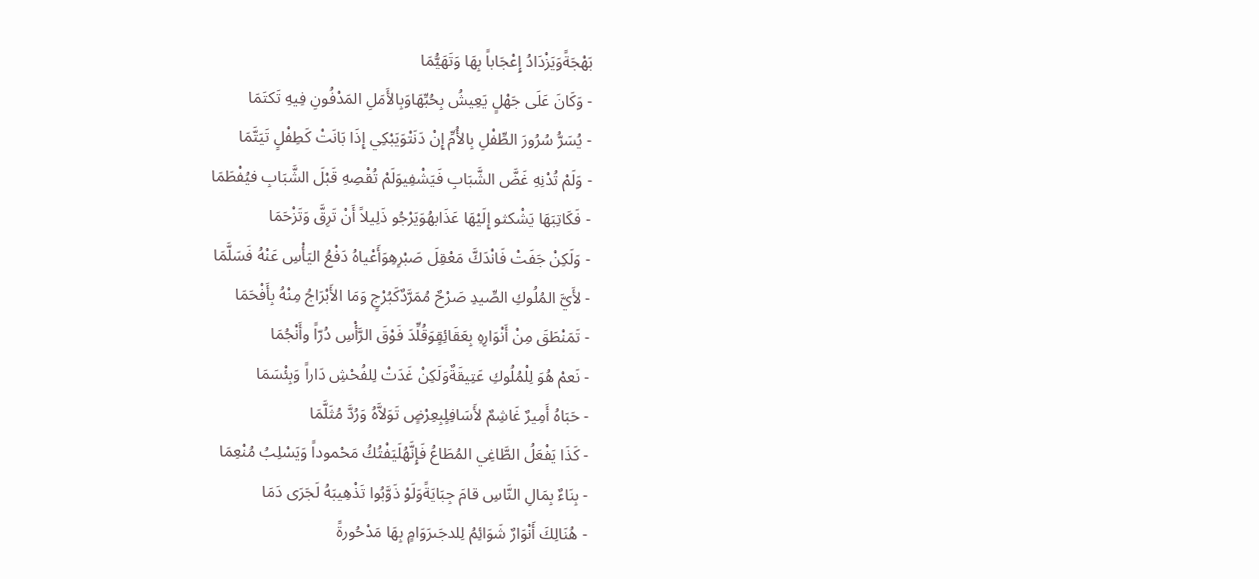بَهْجَةًوَيَزْدَادُ إِعْجَاباً بِهَا وَتَهَيُّمَا
- وَكَانَ عَلَى جَهْلٍ يَعِيشُ بِحُبِّهَاوَبِالأَمَلِ المَدْفُونِ فِيهِ تَكتَمَا
- يُسَرُّ سُرُورَ الطِّفْلِ بِالأُمِّ إِنْ دَنَتْوَيَبْكِي إِذَا بَانَتْ كَطِفْلٍ تَيَتَّمَا
- وَلَمْ تُدْنِهِ غَضَّ الشَّبَابِ فَيَشْفِيوَلَمْ تُقْصِهِ قَبْلَ الشَّبَابِ فيُفْطَمَا
- فَكَاتِبَهَا يَشْكثو إِلَيْهَا عَذَابهُوَيَرْجُو ذَلِيلاً أَنْ تَرِقَّ وَتَزْحَمَا
- وَلَكِنْ جَفَتْ فَانْدَكَّ مَعْقِلَ صَبْرِهِوَأَعْياهُ دَفْعُ اليَأْسِ عَنْهُ فَسَلَّمَا
- لأَيَّ المُلُوكِ الصِّيدِ صَرْحٌ مُمَرَّدٌكَبُرْجٍ وَمَا الأَبْرَاجُ مِنْهُ بِأَفْحَمَا
- تَمَنْطَقَ مِنْ أَنْوَارِهِ بِعَقَائِقٍوَقُلِّدَ فَوْقَ الرَّأْسِ دُرّاً وأَنْجُمَا
- نَعمْ هُوَ لِلْمُلُوكِ عَتِيقَةٌوَلَكِنْ غَدَتْ لِلفُحْشِ دَاراً وَبِئْسَمَا
- حَبَاهُ أَمِيرٌ غَاشِمٌ لأَسَافِلٍبِعِرْضٍ تَوَلاَّهُ وَرُدَّ مُثَلَّمَا
- كَذَا يَفْعَلُ الطَّاغِي المُطَاعُ فَإِنَّهُلَيَفْتُكُ مَحْموداً وَيَسْلِبُ مُنْعِمَا
- بِنَاءٌ بِمَالِ النَّاسِ قامَ جِبَايَةًوَلَوْ ذَوَّبُوا تَذْهِيبَهُ لَجَرَى دَمَا
- هُنَالِكَ أَنْوَارٌ شَوَائِمُ لِلدجَىرَوَامٍ بِهَا مَدْحُورةً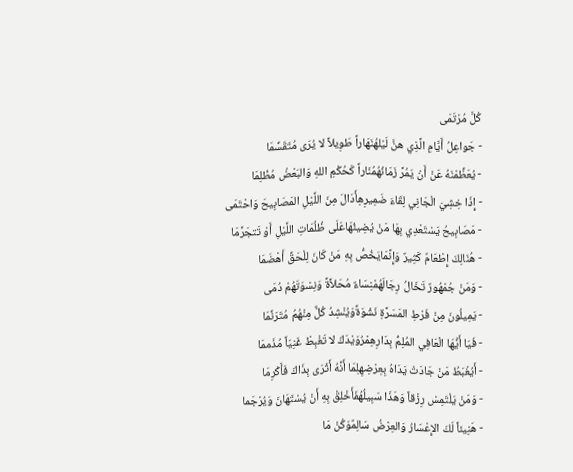كُلَّ مُرْتَمَى
- جَواعِلُ أَيَّامِ الَّذِي هنَّ لَيْلهُنَهَاراً طَوِيلاً لا يُرَى مُتَقَسِّمَا
- يُعَظِّمْنَهُ عَنْ أَنْ يَمُرَّ زَمَانُهُمُنَاراً كَحُكْمِ اللهِ وَالبَعْضُ مُظْلِمَا
- إِذَا خِشِيَ الْجَانِي لِقَاءَ ضَمِيرِهِأَدَالَ مِنَ اللَّيْلِ المَصَابِيحَ وَاحْتَمَى
- مَصَابِيحُ يَسْتَعْدِي بِهَا مَنْ يُضِيئُهَاعَلَى ظُلُمَاتِ اللَّيْلِ أَوْ تَتجَرَّمَا
- هُنَالِكَ إِطْعَامٌ كَثِيرٌ وَإِنَّمَايَخُصُّ بِهِ مَنْ كَانَ لِلْحَقِّ أَهْضَمَا
- وَمَنْ جُمْهُورٌ تَخَالُ رِجَالَهُمْنِسَاءٌ مُحَلاَّةً وَنِسْوَتَهُمْ دُمَى
- يَمِيلُونَ مِنْ فَرْطِ المَسَرَّةِ نَشْوَةًوَيُنْشِدُ كُلٌّ مِنْهُمُ مُتَرَنِّمَا
- فَيَا أَيُّهَا الْعَافِي المُلِمُّ بِدَارِهِمْرُوَيْدَكَ لا تَغْبِطْ غَنِيّاً مُذَممَا
- أَيُغْبَطُ مَنْ جَادَتْ يَدَاهُ بِعِرْضِهِلِمَا أَنَّهُ أَثْرَى بِذَاكَ فَأَكْرِمَا
- وَمَنْ يَلْتَمِسْ رِزْقاً وَهَذَا سَبِيلُهُفَأَخْلِقْ بِهِ أَنْ يُسْتَهَانَ وَيُرْجَما
- هَنِيئاً لَكَ الإِعْسَارُ وَالعِرْضُ سَالِمٌوَكُنْ مَا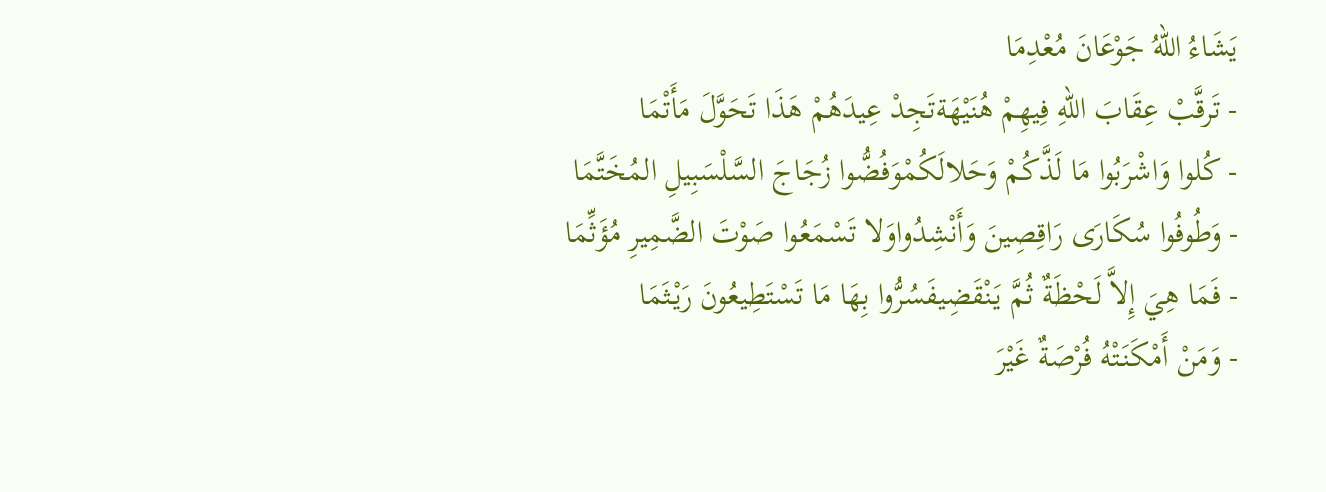يَشَاءُ اللهُ جَوْعَانَ مُعْدِمَا
- تَرقَّبْ عِقَابَ اللهِ فِيهِمْ هُنَيْهَةتَجِدْ عِيدَهُمْ هَذَا تَحَوَّلَ مَأَتْمَا
- كُلوا وَاشْرَبُوا مَا لَذَّكُمْ وَحَلالَكُمْوَفُضُّوا زُجَاجَ السَّلْسَبِيلِ المُخَتَّمَا
- وَطُوفُوا سُكَارَى رَاقِصِينَ وَأَنْشِدُواوَلا تَسْمَعُوا صَوْتَ الضَّمِيرِ مُؤَثِّمَا
- فَمَا هِيَ إِلاَّ لَحْظَةٌ ثُمَّ يَنْقَضِيفَسُرُّوا بِهَا مَا تَسْتَطِيعُونَ رَيْثَمَا
- وَمَنْ أَمْكَنَتْهُ فُرْصَةٌ غَيْرَ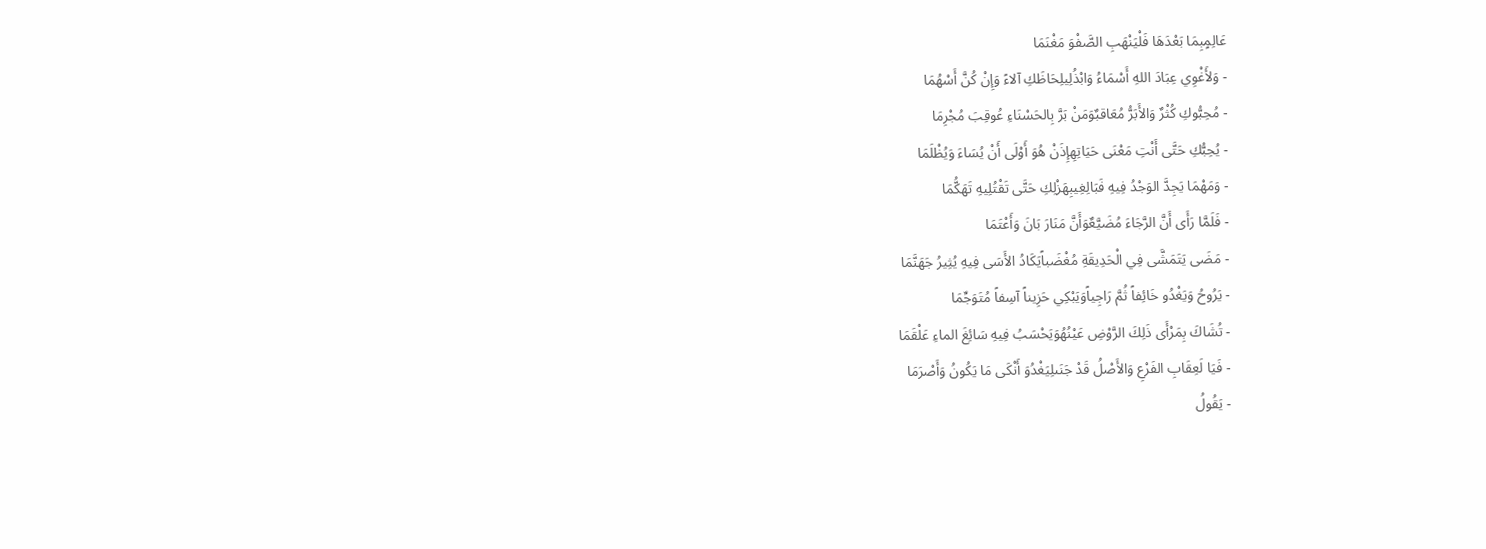عَالِمٍبِمَا بَعْدَهَا فَلْيَنْهَبِ الصَّفْوَ مَغْنَمَا
- وَلأَغْوِي عِبَادَ اللهِ أَسْمَاءُ وَابْذُلِيلِحَاظَكِ آلاءً وَإِنْ كُنَّ أَسْهُمَا
- مُحِبُّوكِ كُثْرٌ وَالأَبَرُّ مُعَاقبٌوَمَنْ بَرَّ بِالحَسْنَاءِ عُوقِبَ مُجْرِمَا
- يُحِبُّكِ حَتَّى أَنْتِ مَعْنَى حَيَاتِهِإِذَنْ هُوَ أَوْلَى أَنْ يُسَاءَ وَيُظْلَمَا
- وَمَهْمَا يَجِدَّ الوَجْدُ فِيهِ فَبَالِغِيبِهَزْلِكِ حَتَّى تَقْتُلِيهِ تَهَكُّمَا
- فَلَمَّا رَأَى أَنَّ الرَّجَاءَ مُضَيَّعٌوَأَنَّ مَنَارَ بَانَ وَأَعْتَمَا
- مَضَى يَتَمَشَّى فِي الْحَدِيقَةِ مُغْضَباًيَكَادُ الأَسَى فِيهِ يُثِيرُ جَهَنَّمَا
- يَرُوحُ وَيَغْدُو خَائِفاً ثُمَّ رَاجِياًوَيَبْكِي حَزِيناً آسِفاً مُتَوَجِّمَا
- تُشَاكَ بِمَرْأَى ذَلِكَ الرَّوْضِ عَيْنُهُوَيَحْسَبُ فِيهِ سَائِغَ الماءِ عَلْقَمَا
- فَيَا لَعِقَابِ الفَرْعِ وَالأَصْلُ قَدْ جَنَىلِيَغْدُوَ أَنْكَى مَا يَكُونُ وَأَصْرَمَا
- يَقُولُ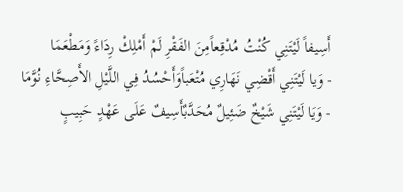أَسِيفاً لَيْتَنِي كُنْتُ مُدْقِعاًمِنَ الفَقْرِ لَمْ أَمْلِكْ رِدَاءً وَمَطْعَمَا
- وَيا لَيْتَنِي أَقْضِي نَهَارِي مُتْعَباًوَأَحْسُدُ فِي اللَّيْلِ الأَصِحَّاءِ نُوَّمَا
- وَيَا لَيْتَنِي شَيْخٌ ضَئِيلٌ مُحَدَّبٌأَسِيفٌ عَلَى عَهْدٍ حَبِيبٍ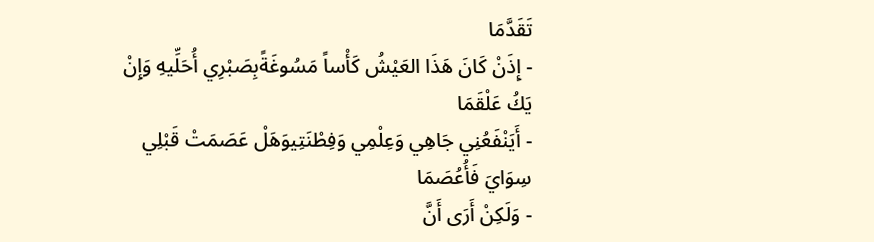تَقَدَّمَا
- إِذَنْ كَانَ هَذَا العَيْشُ كَأْساً مَسُوغَةًبِصَبْرِي أُحَلِّيهِ وَإِنْ يَكُ عَلْقَمَا
- أَيَنْفَعُنِي جَاهِي وَعِلْمِي وَفِطْنَتِيوَهَلْ عَصَمَتْ قَبْلِي سِوَايَ فَأُعُصَمَا
- وَلَكِنْ أَرَى أَنَّ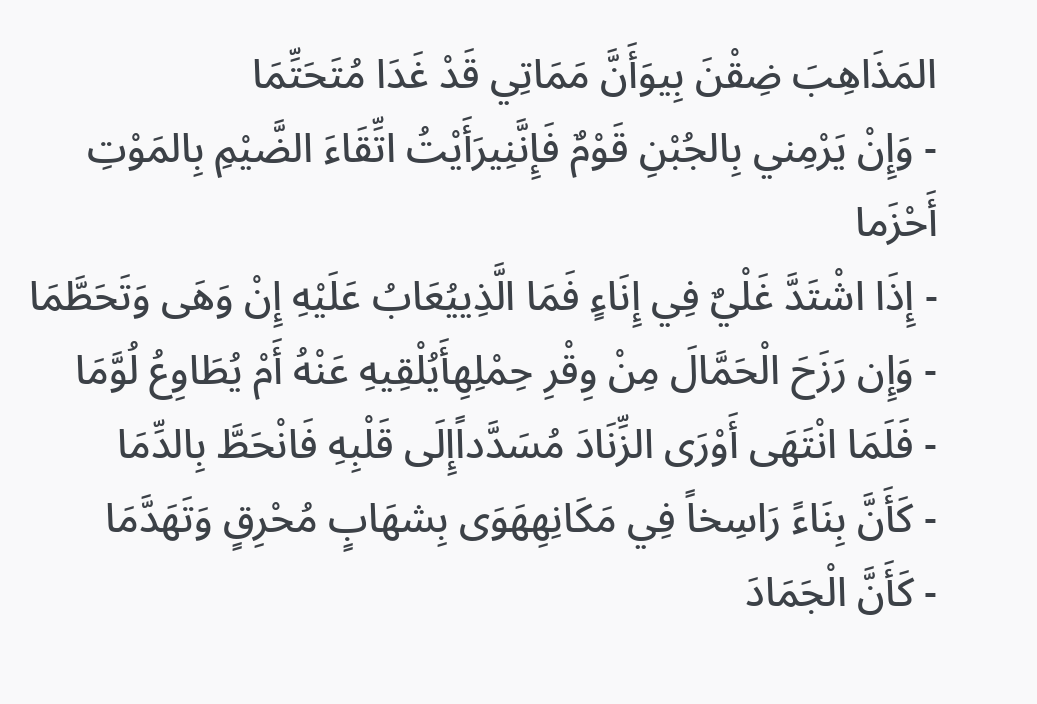المَذَاهِبَ ضِقْنَ بِيوَأَنَّ مَمَاتِي قَدْ غَدَا مُتَحَتِّمَا
- وَإِنْ يَرْمِني بِالجُبْنِ قَوْمٌ فَإِنَّنِيرَأَيْتُ اتِّقَاءَ الضَّيْمِ بِالمَوْتِ أَحْزَما
- إِذَا اشْتَدَّ غَلْيٌ فِي إِنَاءٍ فَمَا الَّذِييُعَابُ عَلَيْهِ إِنْ وَهَى وَتَحَطَّمَا
- وَإِن رَزَحَ الْحَمَّالَ مِنْ وِقْرِ حِمْلِهِأَيُلْقِيهِ عَنْهُ أَمْ يُطَاوِعُ لُوَّمَا
- فَلَمَا انْتَهَى أَوْرَى الزِّنَادَ مُسَدَّداًإِلَى قَلْبِهِ فَانْحَطَّ بِالدِّمَا
- كَأَنَّ بِنَاءً رَاسِخاً فِي مَكَانِهِهَوَى بِشهَابٍ مُحْرِقٍ وَتَهَدَّمَا
- كَأَنَّ الْجَمَادَ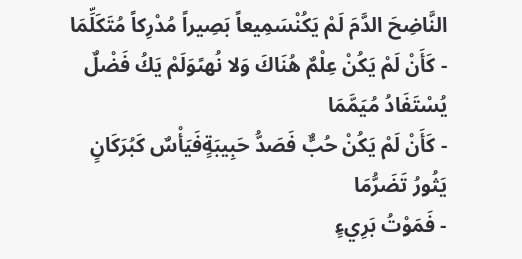النَّاضِحَ الدَّمَ لَمْ يَكُنْسَمِيعاً بَصِيراً مُدْرِكاً مُتَكَلِّمَا
- كَأَنْ لَمْ يَكُنْ عِلْمٌ هُنَاكَ وَلا نُهىًوَلَمْ يَكُ فَضْلٌ يُسْتَفَادُ مُيَمَّمَا
- كَأَنْ لَمْ يَكُنْ حُبٌّ فَصَدُّ حَبِيبَةٍفَيَأْسٌ كَبُرَكَانٍ يَثُورُ تَضَرُّمَا
- فَمَوْتُ بَرِيءٍ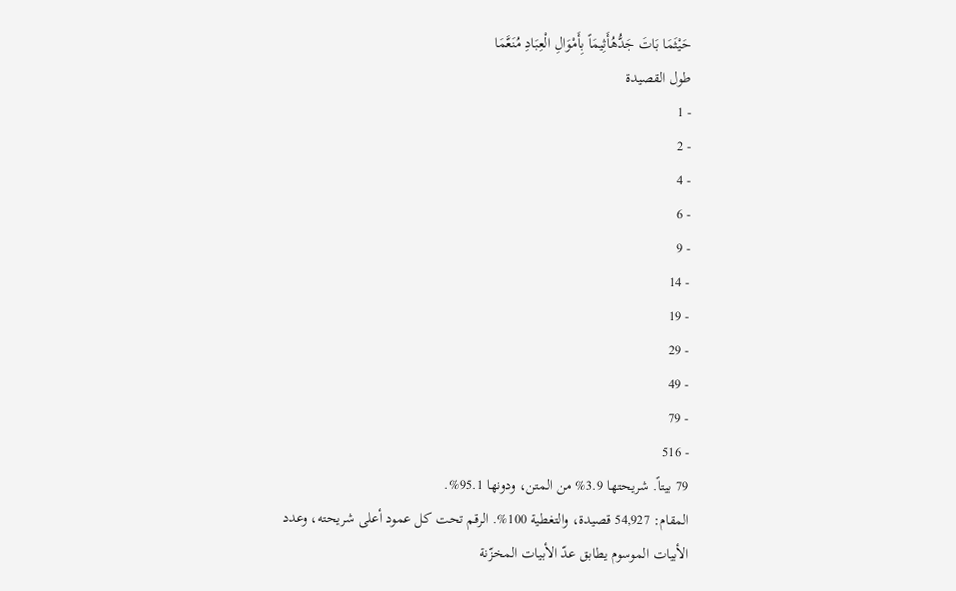حَيْثَمَا بَاتَ جَدُّهُأَثِيمَاً بِأَمْوَالِ الْعِبَادِ مُنَعَّمَا
طول القصيدة
- 1
- 2
- 4
- 6
- 9
- 14
- 19
- 29
- 49
- 79
- 516
79 بيتاً. شريحتها 3.9% من المتن، ودونها 95.1%.
المقام: 54,927 قصيدة، والتغطية 100%. الرقم تحت كل عمود أعلى شريحته، وعدد الأبيات الموسوم يطابق عدّ الأبيات المخزّنة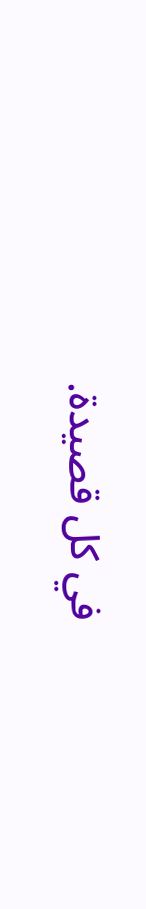في كل قصيدة.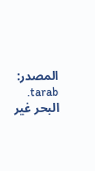المصدر: tarab. البحر غير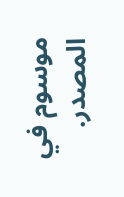موسوم في المصدر.